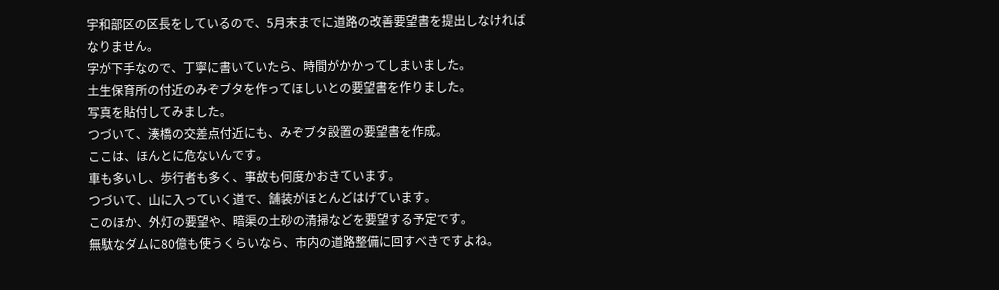宇和部区の区長をしているので、5月末までに道路の改善要望書を提出しなければなりません。
字が下手なので、丁寧に書いていたら、時間がかかってしまいました。
土生保育所の付近のみぞブタを作ってほしいとの要望書を作りました。
写真を貼付してみました。
つづいて、湊橋の交差点付近にも、みぞブタ設置の要望書を作成。
ここは、ほんとに危ないんです。
車も多いし、歩行者も多く、事故も何度かおきています。
つづいて、山に入っていく道で、舗装がほとんどはげています。
このほか、外灯の要望や、暗渠の土砂の清掃などを要望する予定です。
無駄なダムに80億も使うくらいなら、市内の道路整備に回すべきですよね。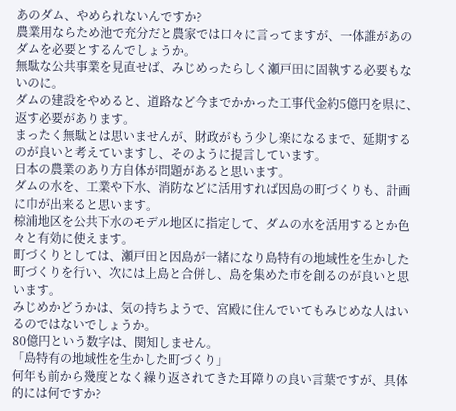あのダム、やめられないんですか?
農業用ならため池で充分だと農家では口々に言ってますが、一体誰があのダムを必要とするんでしょうか。
無駄な公共事業を見直せば、みじめったらしく瀬戸田に固執する必要もないのに。
ダムの建設をやめると、道路など今までかかった工事代金約5億円を県に、返す必要があります。
まったく無駄とは思いませんが、財政がもう少し楽になるまで、延期するのが良いと考えていますし、そのように提言しています。
日本の農業のあり方自体が問題があると思います。
ダムの水を、工業や下水、消防などに活用すれば因島の町づくりも、計画に巾が出来ると思います。
椋浦地区を公共下水のモデル地区に指定して、ダムの水を活用するとか色々と有効に使えます。
町づくりとしては、瀬戸田と因島が一緒になり島特有の地域性を生かした町づくりを行い、次には上島と合併し、島を集めた市を創るのが良いと思います。
みじめかどうかは、気の持ちようで、宮殿に住んでいてもみじめな人はいるのではないでしょうか。
80億円という数字は、関知しません。
「島特有の地域性を生かした町づくり」
何年も前から幾度となく繰り返されてきた耳障りの良い言葉ですが、具体的には何ですか?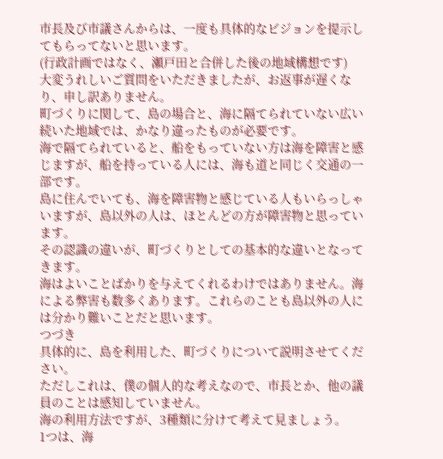市長及び市議さんからは、一度も具体的なビジョンを提示してもらってないと思います。
(行政計画ではなく、瀬戸田と合併した後の地域構想です)
大変うれしいご質問をいただきましたが、お返事が遅くなり、申し訳ありません。
町づくりに関して、島の場合と、海に隔てられていない広い続いた地域では、かなり違ったものが必要です。
海で隔てられていると、船をもっていない方は海を障害と感じますが、船を持っている人には、海も道と同じく交通の一部です。
島に住んでいても、海を障害物と感じている人もいらっしゃいますが、島以外の人は、ほとんどの方が障害物と思っています。
その認識の違いが、町づくりとしての基本的な違いとなってきます。
海はよいことばかりを与えてくれるわけではありません。海による弊害も数多くあります。これらのことも島以外の人には分かり難いことだと思います。
つづき
具体的に、島を利用した、町づくりについて説明させてください。
ただしこれは、僕の個人的な考えなので、市長とか、他の議員のことは感知していません。
海の利用方法ですが、3種類に分けて考えて見ましょう。
1つは、海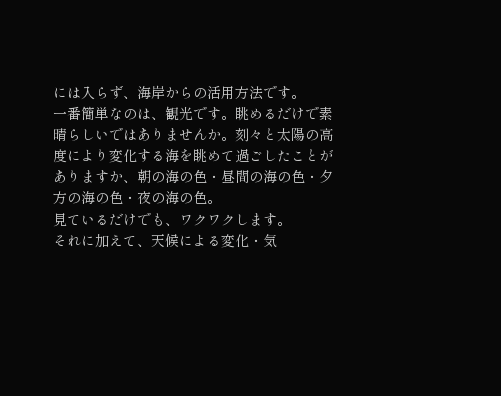には入らず、海岸からの活用方法です。
一番簡単なのは、観光です。眺めるだけで素晴らしいではありませんか。刻々と太陽の高度により変化する海を眺めて過ごしたことがありますか、朝の海の色・昼間の海の色・夕方の海の色・夜の海の色。
見ているだけでも、ワクワクします。
それに加えて、天候による変化・気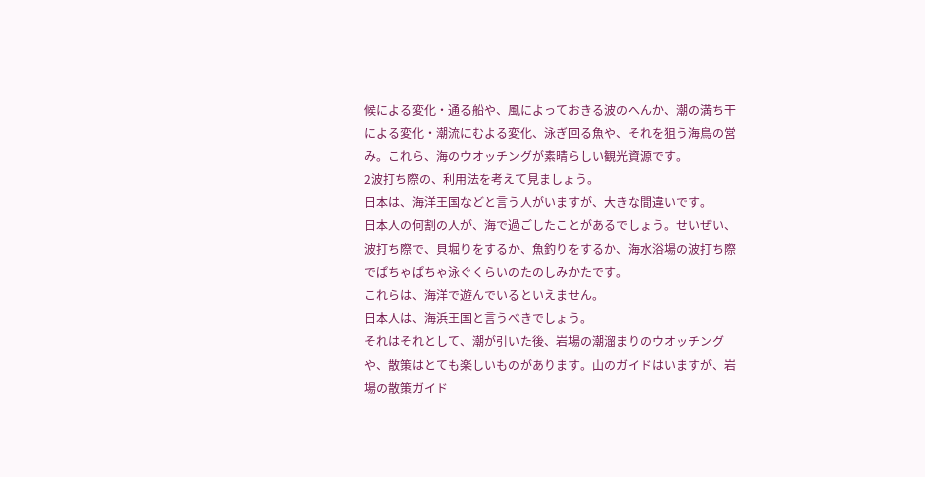候による変化・通る船や、風によっておきる波のへんか、潮の満ち干による変化・潮流にむよる変化、泳ぎ回る魚や、それを狙う海鳥の営み。これら、海のウオッチングが素晴らしい観光資源です。
2波打ち際の、利用法を考えて見ましょう。
日本は、海洋王国などと言う人がいますが、大きな間違いです。
日本人の何割の人が、海で過ごしたことがあるでしょう。せいぜい、波打ち際で、貝堀りをするか、魚釣りをするか、海水浴場の波打ち際でぱちゃぱちゃ泳ぐくらいのたのしみかたです。
これらは、海洋で遊んでいるといえません。
日本人は、海浜王国と言うべきでしょう。
それはそれとして、潮が引いた後、岩場の潮溜まりのウオッチングや、散策はとても楽しいものがあります。山のガイドはいますが、岩場の散策ガイド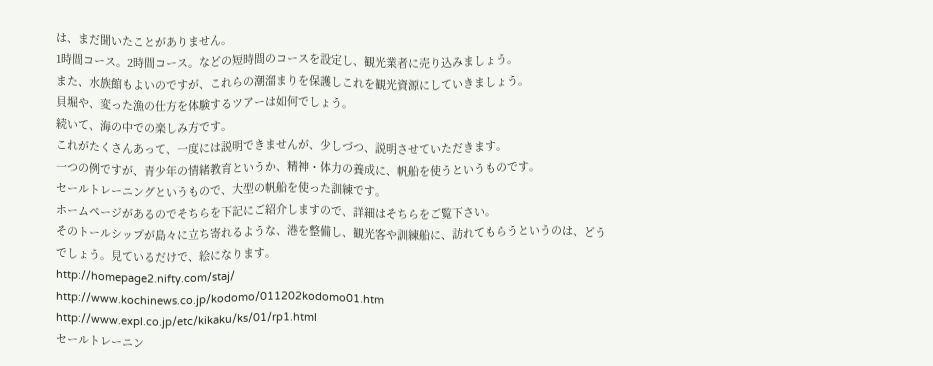は、まだ聞いたことがありません。
1時間コース。2時間コース。などの短時間のコースを設定し、観光業者に売り込みましょう。
また、水族館もよいのですが、これらの潮溜まりを保護しこれを観光資源にしていきましょう。
貝堀や、変った漁の仕方を体験するツアーは如何でしょう。
続いて、海の中での楽しみ方です。
これがたくさんあって、一度には説明できませんが、少しづつ、説明させていただきます。
一つの例ですが、青少年の情緒教育というか、精神・体力の養成に、帆船を使うというものです。
セールトレーニングというもので、大型の帆船を使った訓練です。
ホームページがあるのでそちらを下記にご紹介しますので、詳細はそちらをご覧下さい。
そのトールシップが島々に立ち寄れるような、港を整備し、観光客や訓練船に、訪れてもらうというのは、どうでしょう。見ているだけで、絵になります。
http://homepage2.nifty.com/staj/
http://www.kochinews.co.jp/kodomo/011202kodomo01.htm
http://www.expl.co.jp/etc/kikaku/ks/01/rp1.html
セールトレーニン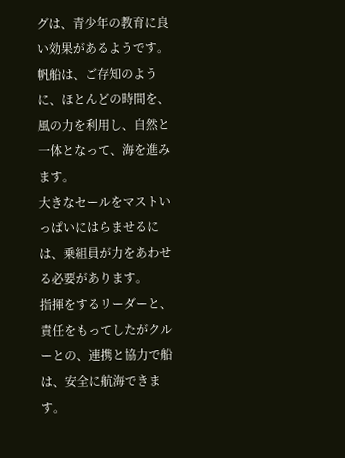グは、青少年の教育に良い効果があるようです。
帆船は、ご存知のように、ほとんどの時間を、風の力を利用し、自然と一体となって、海を進みます。
大きなセールをマストいっぱいにはらませるには、乗組員が力をあわせる必要があります。
指揮をするリーダーと、責任をもってしたがクルーとの、連携と協力で船は、安全に航海できます。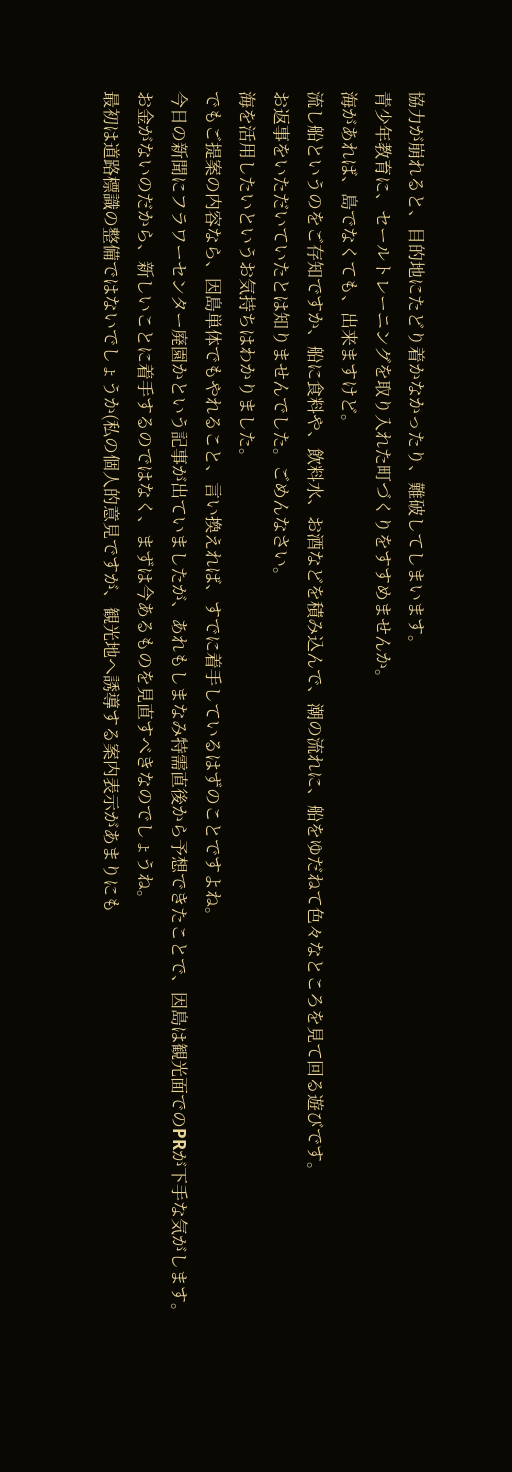協力が崩れると、目的地にたどり着かなかったり、難破してしまいます。
青少年教育に、セールトレーニングを取り入れた町づくりをすすめませんか。
海があれば、島でなくても、出来ますけど。
流し船というのをご存知ですか、船に食料や、飲料水、お酒などを積み込んで、潮の流れに、船をゆだねて色々なところを見て回る遊びです。
お返事をいただいていたとは知りませんでした。ごめんなさい。
海を活用したいというお気持ちはわかりました。
でもご提案の内容なら、因島単体でもやれること、言い換えれば、すでに着手しているはずのことですよね。
今日の新聞にフラワーセンター廃園かという記事が出ていましたが、あれもしまなみ特需直後から予想できたことで、因島は観光面でのPRが下手な気がします。
お金がないのだから、新しいことに着手するのではなく、まずは今あるものを見直すべきなのでしょうね。
最初は道路標識の整備ではないでしょうか(私の個人的意見ですが、観光地へ誘導する案内表示があまりにも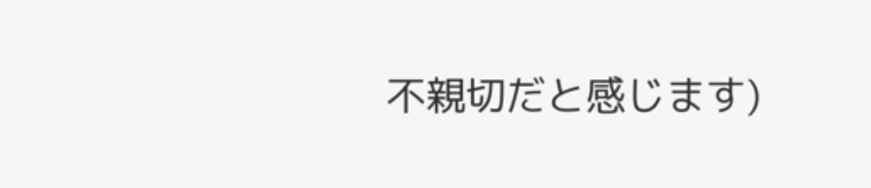不親切だと感じます)